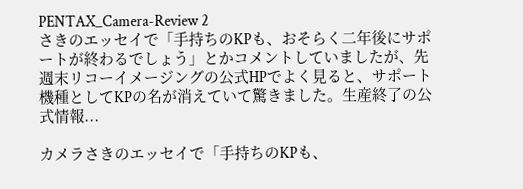PENTAX_Camera-Review 2
さきのエッセイで「手持ちのKPも、おそらく二年後にサポートが終わるでしょう」とかコメントしていましたが、先週末リコーイメージングの公式HPでよく見ると、サポート機種としてKPの名が消えていて驚きました。生産終了の公式情報...

カメラさきのエッセイで「手持ちのKPも、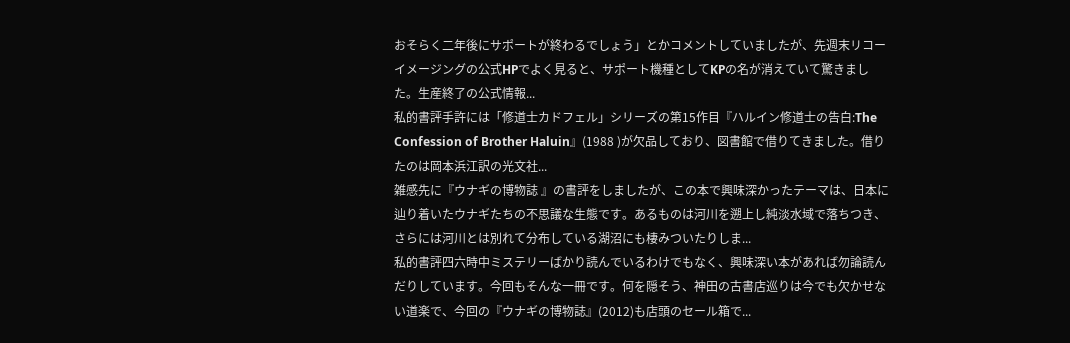おそらく二年後にサポートが終わるでしょう」とかコメントしていましたが、先週末リコーイメージングの公式HPでよく見ると、サポート機種としてKPの名が消えていて驚きました。生産終了の公式情報...
私的書評手許には「修道士カドフェル」シリーズの第15作目『ハルイン修道士の告白:The Confession of Brother Haluin』(1988 )が欠品しており、図書館で借りてきました。借りたのは岡本浜江訳の光文社...
雑感先に『ウナギの博物誌 』の書評をしましたが、この本で興味深かったテーマは、日本に辿り着いたウナギたちの不思議な生態です。あるものは河川を遡上し純淡水域で落ちつき、さらには河川とは別れて分布している湖沼にも棲みついたりしま...
私的書評四六時中ミステリーばかり読んでいるわけでもなく、興味深い本があれば勿論読んだりしています。今回もそんな一冊です。何を隠そう、神田の古書店巡りは今でも欠かせない道楽で、今回の『ウナギの博物誌』(2012)も店頭のセール箱で...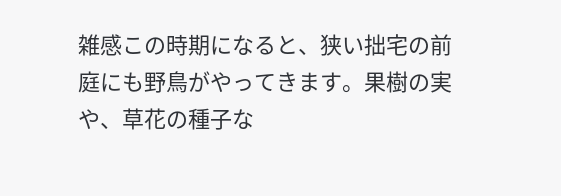雑感この時期になると、狭い拙宅の前庭にも野鳥がやってきます。果樹の実や、草花の種子な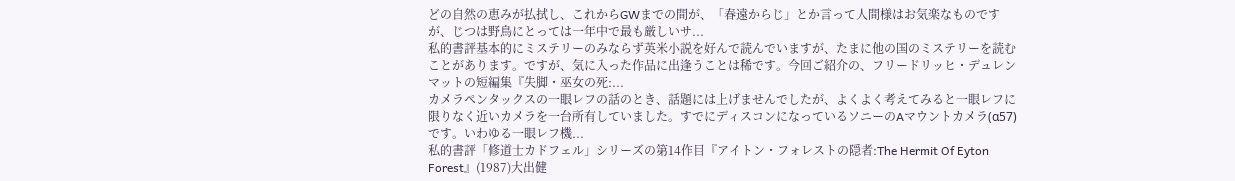どの自然の恵みが払拭し、これからGWまでの間が、「春遠からじ」とか言って人間様はお気楽なものですが、じつは野鳥にとっては一年中で最も厳しいサ...
私的書評基本的にミステリーのみならず英米小説を好んで読んでいますが、たまに他の国のミステリーを読むことがあります。ですが、気に入った作品に出逢うことは稀です。今回ご紹介の、フリードリッヒ・デュレンマットの短編集『失脚・巫女の死:...
カメラペンタックスの一眼レフの話のとき、話題には上げませんでしたが、よくよく考えてみると一眼レフに限りなく近いカメラを一台所有していました。すでにディスコンになっているソニーのAマウントカメラ(α57)です。いわゆる一眼レフ機...
私的書評「修道士カドフェル」シリーズの第14作目『アイトン・フォレストの隠者:The Hermit Of Eyton Forest』(1987)大出健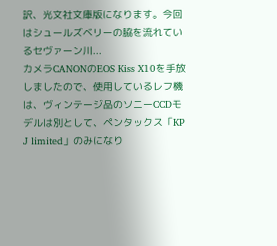訳、光文社文庫版になります。今回はシュールズベリーの脇を流れているセヴァーン川...
カメラCANONのEOS Kiss X10を手放しましたので、使用しているレフ機は、ヴィンテージ品のソニーCCDモデルは別として、ペンタックス「KP J limited」のみになり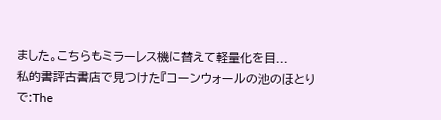ました。こちらもミラーレス機に替えて軽量化を目...
私的書評古書店で見つけた『コーンウォールの池のほとりで:The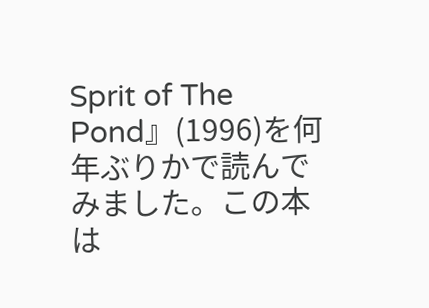Sprit of The Pond』(1996)を何年ぶりかで読んでみました。この本は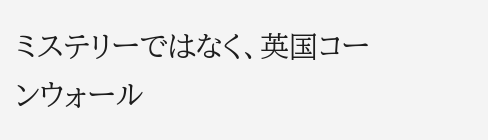ミステリーではなく、英国コーンウォール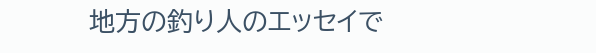地方の釣り人のエッセイで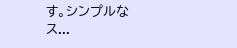す。シンプルなス...